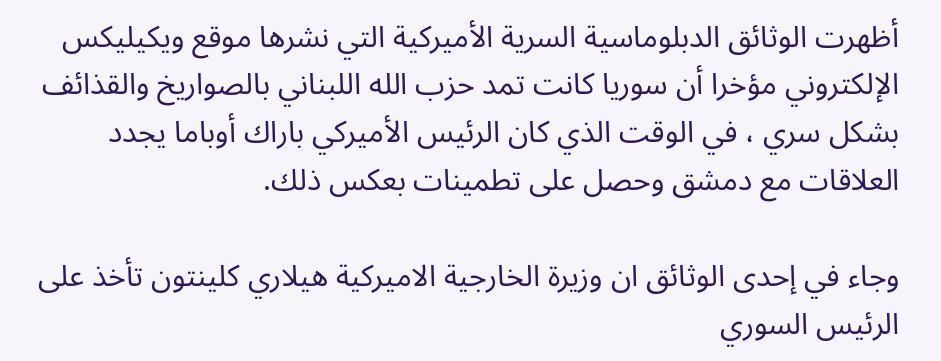أظهرت الوثائق الدبلوماسية السرية الأميركية التي نشرها موقع ويكيليكس الإلكتروني مؤخرا أن سوريا كانت تمد حزب الله اللبناني بالصواريخ والقذائف بشكل سري ، في الوقت الذي كان الرئيس الأميركي باراك أوباما يجدد العلاقات مع دمشق وحصل على تطمينات بعكس ذلك.

وجاء في إحدى الوثائق ان وزيرة الخارجية الاميركية هيلاري كلينتون تأخذ على الرئيس السوري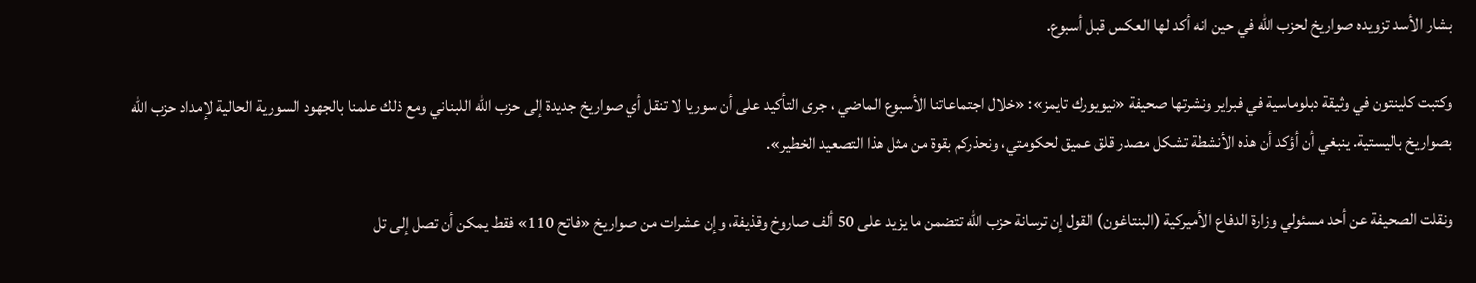بشار الأسد تزويده صواريخ لحزب الله في حين انه أكد لها العكس قبل أسبوع.

وكتبت كلينتون في وثيقة دبلوماسية في فبراير ونشرتها صحيفة «نيويورك تايمز»: «خلال اجتماعاتنا الأسبوع الماضي ، جرى التأكيد على أن سوريا لا تنقل أي صواريخ جديدة إلى حزب الله اللبناني ومع ذلك علمنا بالجهود السورية الحالية لإمداد حزب الله بصواريخ باليستية. ينبغي أن أؤكد أن هذه الأنشطة تشكل مصدر قلق عميق لحكومتي، ونحذركم بقوة من مثل هذا التصعيد الخطير».

ونقلت الصحيفة عن أحد مسئولي وزارة الدفاع الأميركية (البنتاغون) القول إن ترسانة حزب الله تتضمن ما يزيد على 50 ألف صاروخ وقذيفة، وإن عشرات من صواريخ «فاتح 110» فقط يمكن أن تصل إلى تل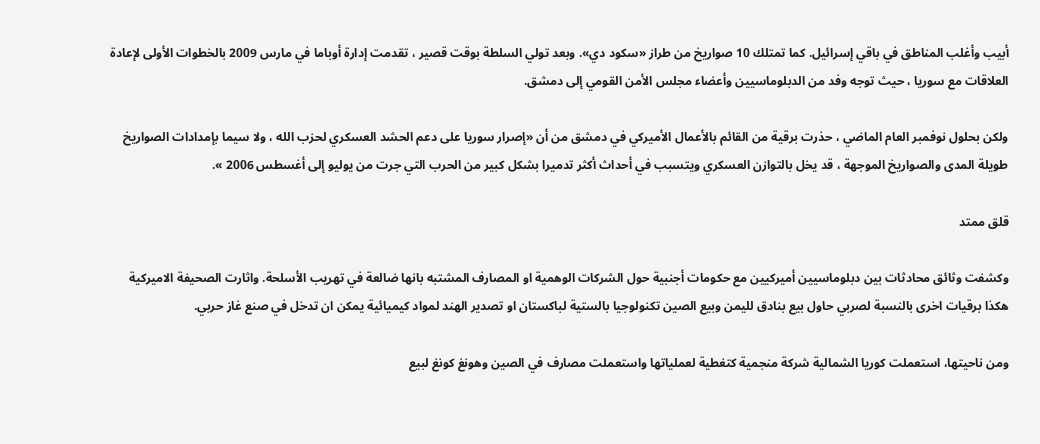أبيب وأغلب المناطق في باقي إسرائيل. كما تمتلك 10 صواريخ من طراز «سكود دي». وبعد تولي السلطة بوقت قصير ، تقدمت إدارة أوباما في مارس 2009 بالخطوات الأولى لإعادة العلاقات مع سوريا ، حيث توجه وفد من الدبلوماسيين وأعضاء مجلس الأمن القومي إلى دمشق.

ولكن بحلول نوفمبر العام الماضي ، حذرت برقية من القائم بالأعمال الأميركي في دمشق من أن «إصرار سوريا على دعم الحشد العسكري لحزب الله ، ولا سيما بإمدادات الصواريخ طويلة المدى والصواريخ الموجهة ، قد يخل بالتوازن العسكري ويتسبب في أحداث أكثر تدميرا بشكل كبير من الحرب التي جرت من يوليو إلى أغسطس 2006 ».

قلق ممتد

وكشفت وثائق محادثات بين دبلوماسيين أميركيين مع حكومات أجنبية حول الشركات الوهمية او المصارف المشتبه بانها ضالعة في تهريب الأسلحة. واثارت الصحيفة الاميركية هكذا برقيات اخرى بالنسبة لصربي حاول بيع بنادق لليمن وبيع الصين تكنولوجيا بالستية لباكستان او تصدير الهند لمواد كيميائية يمكن ان تدخل في صنع غاز حربي.

ومن ناحيتها، استعملت كوريا الشمالية شركة منجمية كتغطية لعملياتها واستعملت مصارف في الصين وهونغ كونغ لبيع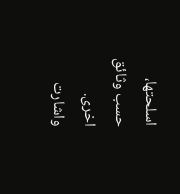اسلحتها، حسب وثائق اخرى. واشارت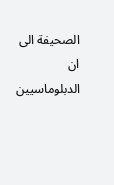الصحيفة الى ان الدبلوماسيين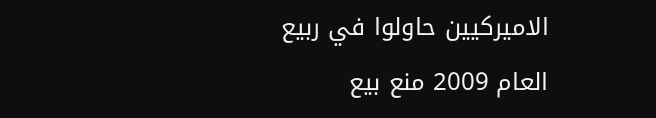الاميركيين حاولوا في ربيع العام 2009 منع بيع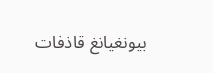بيونغيانغ قاذفات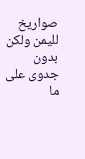صواريخ لليمن ولكن بدون جدوى على ما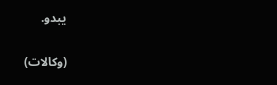يبدو.

(وكالات)